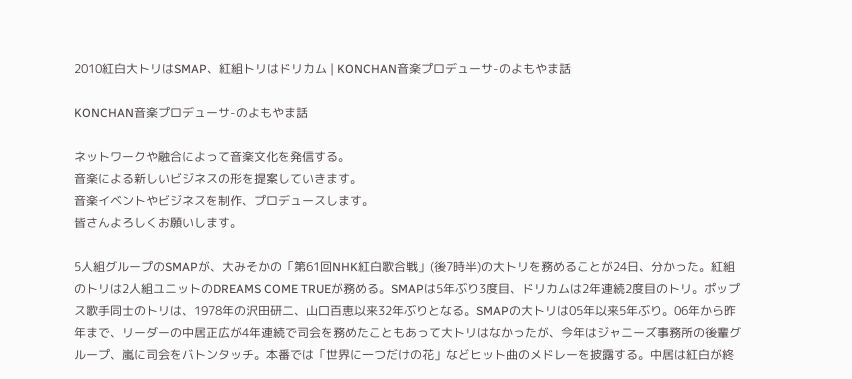2010紅白大トリはSMAP、紅組トリはドリカム | KONCHAN音楽プロデューサ-のよもやま話

KONCHAN音楽プロデューサ-のよもやま話

ネットワークや融合によって音楽文化を発信する。
音楽による新しいビジネスの形を提案していきます。
音楽イベントやビジネスを制作、プロデュースします。
皆さんよろしくお願いします。

5人組グループのSMAPが、大みそかの「第61回NHK紅白歌合戦」(後7時半)の大トリを務めることが24日、分かった。紅組のトリは2人組ユニットのDREAMS COME TRUEが務める。SMAPは5年ぶり3度目、ドリカムは2年連続2度目のトリ。ポップス歌手同士のトリは、1978年の沢田研二、山口百恵以来32年ぶりとなる。SMAPの大トリは05年以来5年ぶり。06年から昨年まで、リーダーの中居正広が4年連続で司会を務めたこともあって大トリはなかったが、今年はジャニーズ事務所の後輩グループ、嵐に司会をバトンタッチ。本番では「世界に一つだけの花」などヒット曲のメドレーを披露する。中居は紅白が終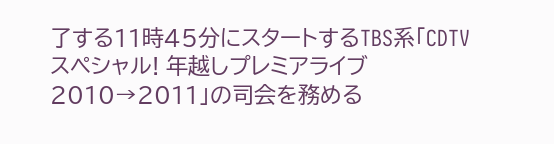了する11時45分にスタートするTBS系「CDTVスペシャル! 年越しプレミアライブ2010→2011」の司会を務める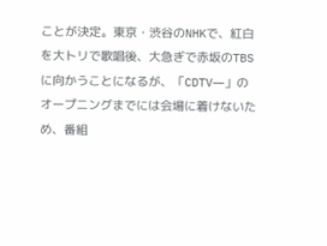ことが決定。東京・渋谷のNHKで、紅白を大トリで歌唱後、大急ぎで赤坂のTBSに向かうことになるが、「CDTV―」のオープニングまでには会場に着けないため、番組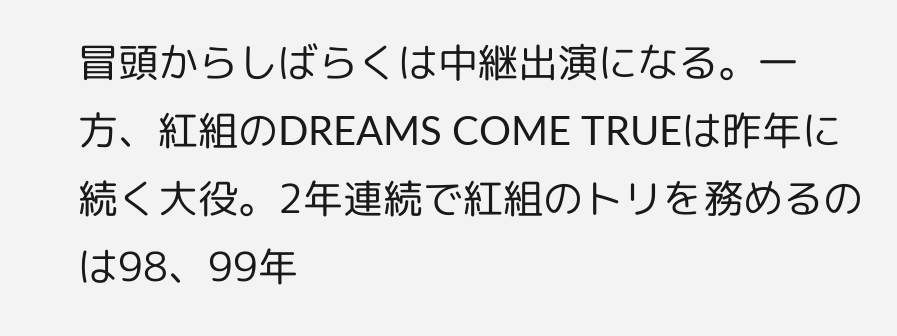冒頭からしばらくは中継出演になる。一方、紅組のDREAMS COME TRUEは昨年に続く大役。2年連続で紅組のトリを務めるのは98、99年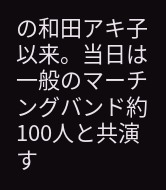の和田アキ子以来。当日は一般のマーチングバンド約100人と共演す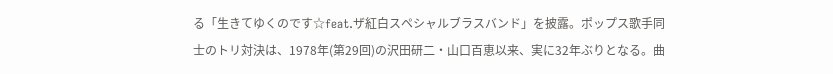る「生きてゆくのです☆feat.ザ紅白スペシャルブラスバンド」を披露。ポップス歌手同士のトリ対決は、1978年(第29回)の沢田研二・山口百恵以来、実に32年ぶりとなる。曲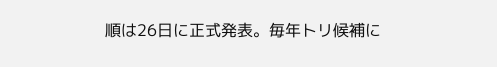順は26日に正式発表。毎年トリ候補に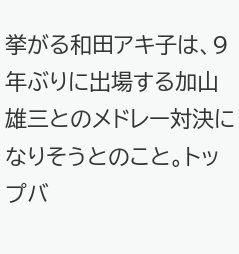挙がる和田アキ子は、9年ぶりに出場する加山雄三とのメドレー対決になりそうとのこと。トップバ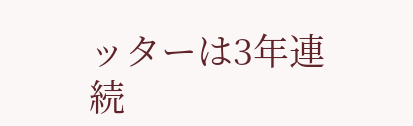ッターは3年連続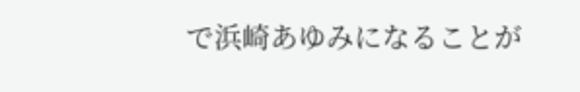で浜崎あゆみになることが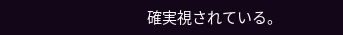確実視されている。